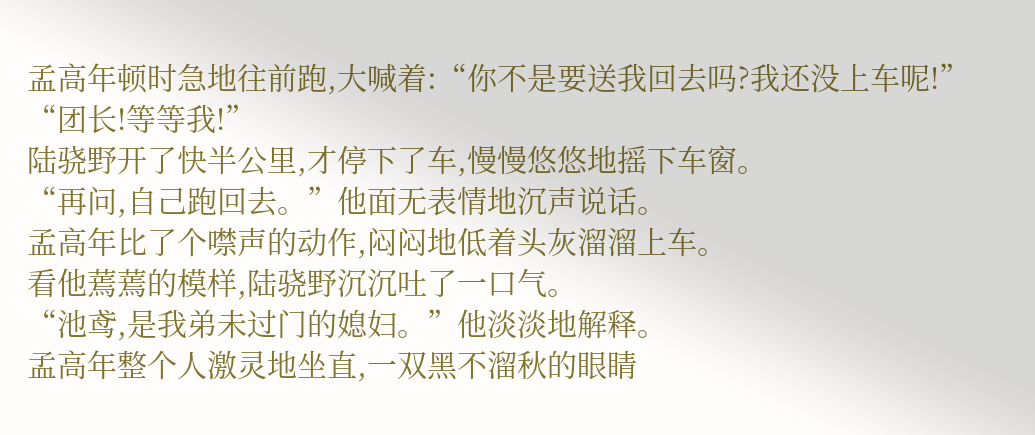孟高年顿时急地往前跑,大喊着:“你不是要送我回去吗?我还没上车呢!”
“团长!等等我!”
陆骁野开了快半公里,才停下了车,慢慢悠悠地摇下车窗。
“再问,自己跑回去。”他面无表情地沉声说话。
孟高年比了个噤声的动作,闷闷地低着头灰溜溜上车。
看他蔫蔫的模样,陆骁野沉沉吐了一口气。
“池鸢,是我弟未过门的媳妇。”他淡淡地解释。
孟高年整个人激灵地坐直,一双黑不溜秋的眼睛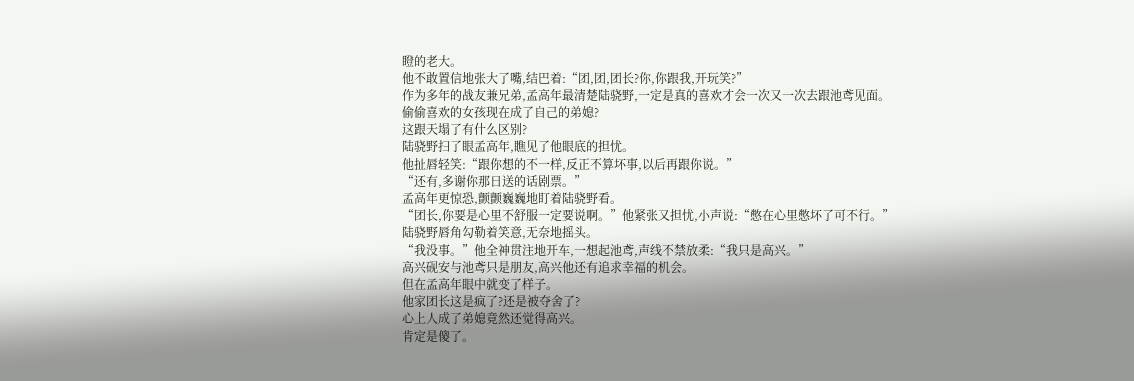瞪的老大。
他不敢置信地张大了嘴,结巴着:“团,团,团长?你,你跟我,开玩笑?”
作为多年的战友兼兄弟,孟高年最清楚陆骁野,一定是真的喜欢才会一次又一次去跟池鸢见面。
偷偷喜欢的女孩现在成了自己的弟媳?
这跟天塌了有什么区别?
陆骁野扫了眼孟高年,瞧见了他眼底的担忧。
他扯唇轻笑:“跟你想的不一样,反正不算坏事,以后再跟你说。”
“还有,多谢你那日送的话剧票。”
孟高年更惊恐,颤颤巍巍地盯着陆骁野看。
“团长,你要是心里不舒服一定要说啊。”他紧张又担忧,小声说:“憋在心里憋坏了可不行。”
陆骁野唇角勾勒着笑意,无奈地摇头。
“我没事。”他全神贯注地开车,一想起池鸢,声线不禁放柔:“我只是高兴。”
高兴砚安与池鸢只是朋友,高兴他还有追求幸福的机会。
但在孟高年眼中就变了样子。
他家团长这是疯了?还是被夺舍了?
心上人成了弟媳竟然还觉得高兴。
肯定是傻了。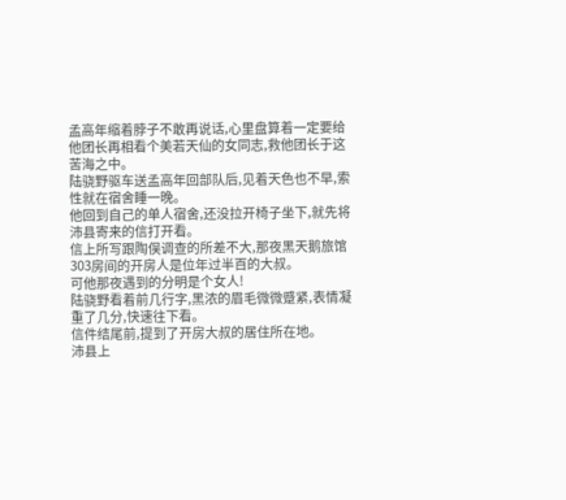孟高年缩着脖子不敢再说话,心里盘算着一定要给他团长再相看个美若天仙的女同志,救他团长于这苦海之中。
陆骁野驱车送孟高年回部队后,见着天色也不早,索性就在宿舍睡一晚。
他回到自己的单人宿舍,还没拉开椅子坐下,就先将沛县寄来的信打开看。
信上所写跟陶俣调查的所差不大,那夜黑天鹅旅馆303房间的开房人是位年过半百的大叔。
可他那夜遇到的分明是个女人!
陆骁野看着前几行字,黑浓的眉毛微微蹙紧,表情凝重了几分,快速往下看。
信件结尾前,提到了开房大叔的居住所在地。
沛县上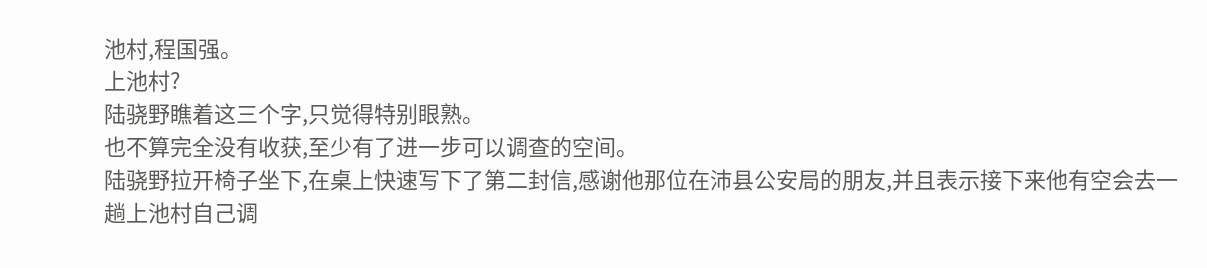池村,程国强。
上池村?
陆骁野瞧着这三个字,只觉得特别眼熟。
也不算完全没有收获,至少有了进一步可以调查的空间。
陆骁野拉开椅子坐下,在桌上快速写下了第二封信,感谢他那位在沛县公安局的朋友,并且表示接下来他有空会去一趟上池村自己调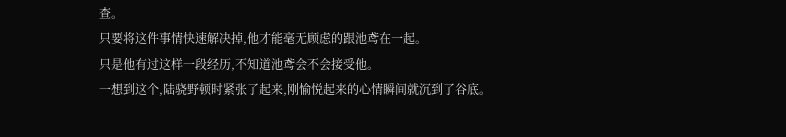查。
只要将这件事情快速解决掉,他才能毫无顾虑的跟池鸢在一起。
只是他有过这样一段经历,不知道池鸢会不会接受他。
一想到这个,陆骁野顿时紧张了起来,刚愉悦起来的心情瞬间就沉到了谷底。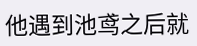他遇到池鸢之后就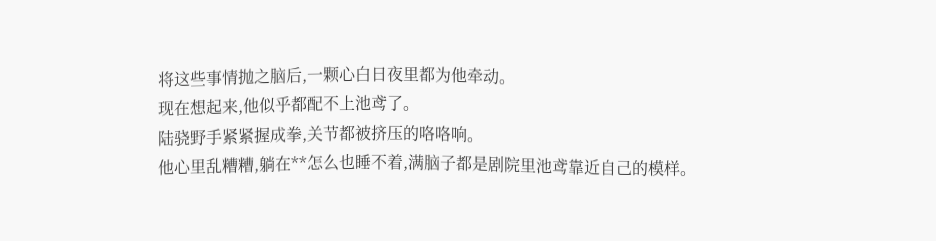将这些事情抛之脑后,一颗心白日夜里都为他牵动。
现在想起来,他似乎都配不上池鸢了。
陆骁野手紧紧握成拳,关节都被挤压的咯咯响。
他心里乱糟糟,躺在**怎么也睡不着,满脑子都是剧院里池鸢靠近自己的模样。